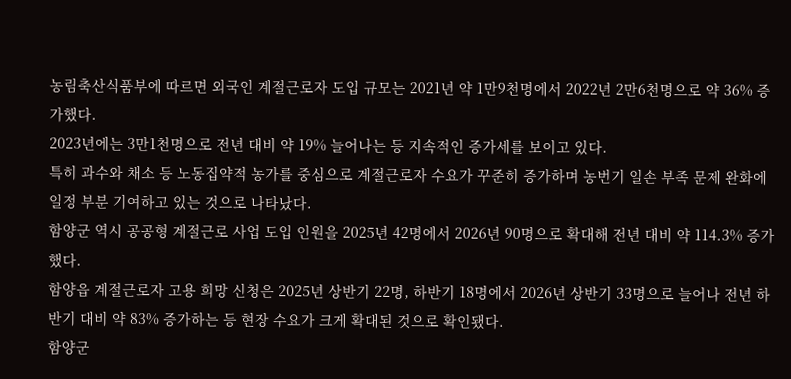농림축산식품부에 따르면 외국인 계절근로자 도입 규모는 2021년 약 1만9천명에서 2022년 2만6천명으로 약 36% 증가했다.
2023년에는 3만1천명으로 전년 대비 약 19% 늘어나는 등 지속적인 증가세를 보이고 있다.
특히 과수와 채소 등 노동집약적 농가를 중심으로 계절근로자 수요가 꾸준히 증가하며 농번기 일손 부족 문제 완화에 일정 부분 기여하고 있는 것으로 나타났다.
함양군 역시 공공형 계절근로 사업 도입 인원을 2025년 42명에서 2026년 90명으로 확대해 전년 대비 약 114.3% 증가했다.
함양읍 계절근로자 고용 희망 신청은 2025년 상반기 22명, 하반기 18명에서 2026년 상반기 33명으로 늘어나 전년 하반기 대비 약 83% 증가하는 등 현장 수요가 크게 확대된 것으로 확인됐다.
함양군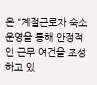은 "계절근로자 숙소 운영을 통해 안정적인 근무 여건을 조성하고 있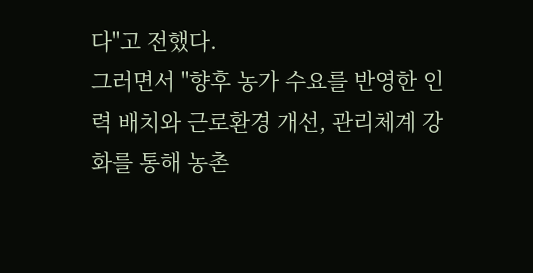다"고 전했다.
그러면서 "향후 농가 수요를 반영한 인력 배치와 근로환경 개선, 관리체계 강화를 통해 농촌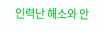인력난 해소와 안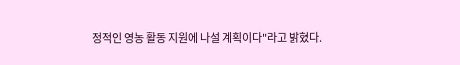정적인 영농 활동 지원에 나설 계획이다"라고 밝혔다.